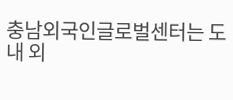충남외국인글로벌센터는 도내 외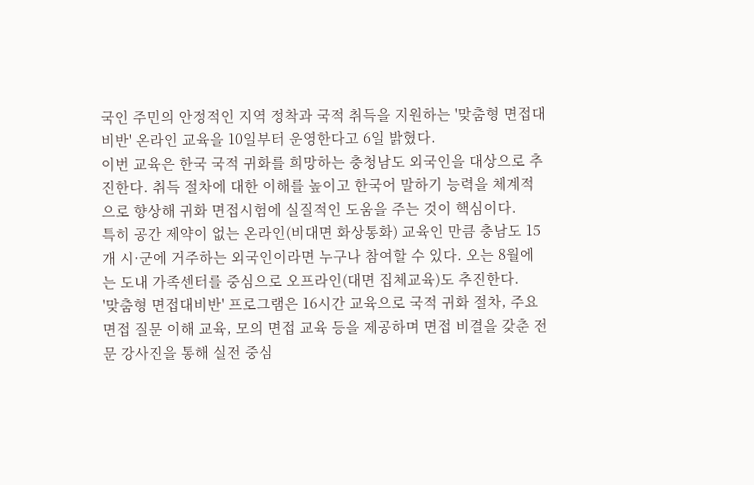국인 주민의 안정적인 지역 정착과 국적 취득을 지원하는 '맞춤형 면접대비반' 온라인 교육을 10일부터 운영한다고 6일 밝혔다.
이번 교육은 한국 국적 귀화를 희망하는 충청남도 외국인을 대상으로 추진한다. 취득 절차에 대한 이해를 높이고 한국어 말하기 능력을 체계적으로 향상해 귀화 면접시험에 실질적인 도움을 주는 것이 핵심이다.
특히 공간 제약이 없는 온라인(비대면 화상통화) 교육인 만큼 충남도 15개 시·군에 거주하는 외국인이라면 누구나 참여할 수 있다. 오는 8월에는 도내 가족센터를 중심으로 오프라인(대면 집체교육)도 추진한다.
'맞춤형 면접대비반' 프로그램은 16시간 교육으로 국적 귀화 절차, 주요 면접 질문 이해 교육, 모의 면접 교육 등을 제공하며 면접 비결을 갖춘 전문 강사진을 통해 실전 중심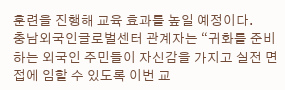훈련을 진행해 교육 효과를 높일 예정이다.
충남외국인글로벌센터 관계자는 “귀화를 준비하는 외국인 주민들이 자신감을 가지고 실전 면접에 임할 수 있도록 이번 교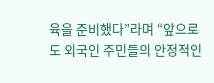육을 준비했다”라며 “앞으로도 외국인 주민들의 안정적인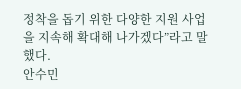정착을 돕기 위한 다양한 지원 사업을 지속해 확대해 나가겠다”라고 말했다.
안수민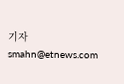기자 smahn@etnews.com